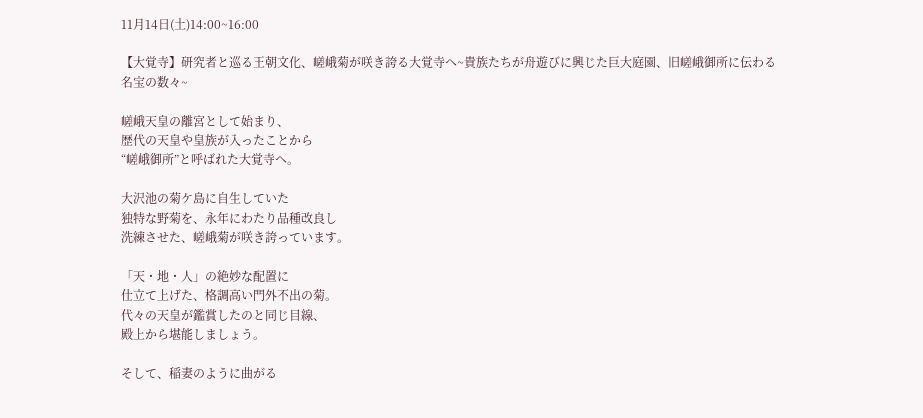11月14日(土)14:00~16:00

【大覚寺】研究者と巡る王朝文化、嵯峨菊が咲き誇る大覚寺へ~貴族たちが舟遊びに興じた巨大庭園、旧嵯峨御所に伝わる名宝の数々~

嵯峨天皇の離宮として始まり、
歴代の天皇や皇族が入ったことから
“嵯峨御所”と呼ばれた大覚寺へ。

大沢池の菊ケ島に自生していた
独特な野菊を、永年にわたり品種改良し
洗練させた、嵯峨菊が咲き誇っています。

「天・地・人」の絶妙な配置に
仕立て上げた、格調高い門外不出の菊。
代々の天皇が鑑賞したのと同じ目線、
殿上から堪能しましょう。

そして、稲妻のように曲がる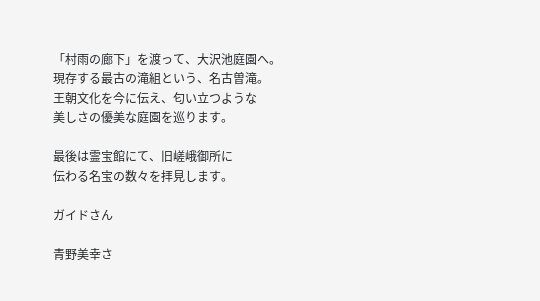「村雨の廊下」を渡って、大沢池庭園へ。
現存する最古の滝組という、名古曽滝。
王朝文化を今に伝え、匂い立つような
美しさの優美な庭園を巡ります。

最後は霊宝館にて、旧嵯峨御所に
伝わる名宝の数々を拝見します。

ガイドさん

青野美幸さ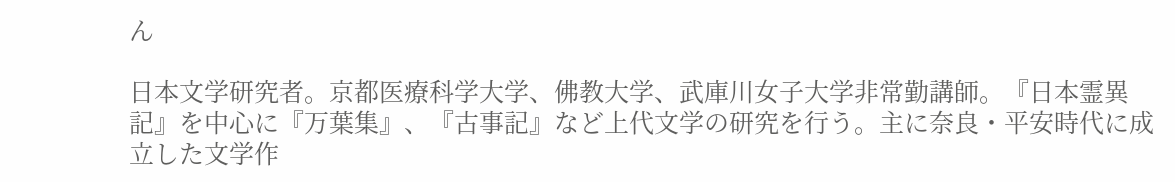ん

日本文学研究者。京都医療科学大学、佛教大学、武庫川女子大学非常勤講師。『日本霊異記』を中心に『万葉集』、『古事記』など上代文学の研究を行う。主に奈良・平安時代に成立した文学作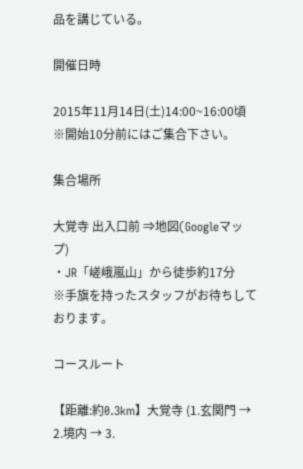品を講じている。

開催日時

2015年11月14日(土)14:00~16:00頃
※開始10分前にはご集合下さい。

集合場所

大覚寺 出入口前 ⇒地図(Googleマップ)
・JR「嵯峨嵐山」から徒歩約17分
※手旗を持ったスタッフがお待ちしております。

コースルート

【距離:約0.3km】大覚寺 (1.玄関門 → 2.境内 → 3.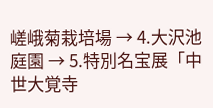嵯峨菊栽培場 → 4.大沢池庭園 → 5.特別名宝展「中世大覚寺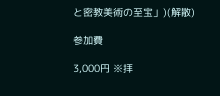と密教美術の至宝」)(解散)

参加費

3,000円 ※拝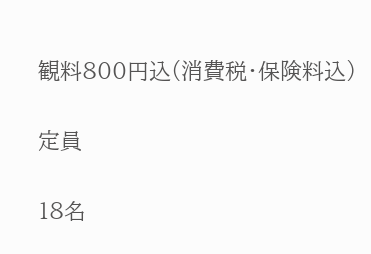観料800円込(消費税・保険料込)

定員

18名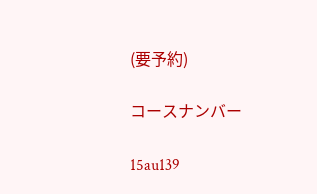(要予約)

コースナンバー

15au139